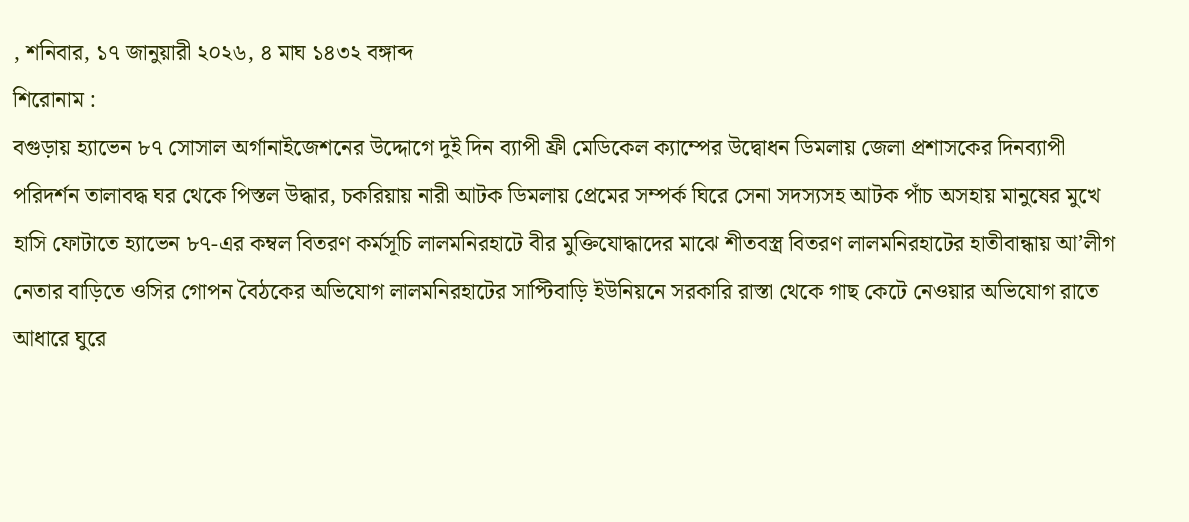, শনিবার, ১৭ জানুয়ারী ২০২৬, ৪ মাঘ ১৪৩২ বঙ্গাব্দ
শিরোনাম :
বগুড়ায় হ্যাভেন ৮৭ সোসাল অর্গানাইজেশনের উদ্দোগে দুই দিন ব্যাপী ফ্রী মেডিকেল ক্যাম্পের উদ্বোধন ডিমলায় জেলা প্রশাসকের দিনব্যাপী পরিদর্শন তালাবদ্ধ ঘর থেকে পিস্তল উদ্ধার, চকরিয়ায় নারী আটক ডিমলায় প্রেমের সম্পর্ক ঘিরে সেনা সদস্যসহ আটক পাঁচ অসহায় মানুষের মুখে হাসি ফোটাতে হ্যাভেন ৮৭-এর কম্বল বিতরণ কর্মসূচি লালমনিরহাটে বীর মুক্তিযোদ্ধাদের মাঝে শীতবস্ত্র বিতরণ লালমনিরহাটের হাতীবান্ধায় আ’লীগ নেতার বাড়িতে ওসির গোপন বৈঠকের অভিযোগ লালমনিরহাটের সাপ্টিবাড়ি ইউনিয়নে সরকারি রাস্তা থেকে গাছ কেটে নেওয়ার অভিযোগ রাতে আধারে ঘুরে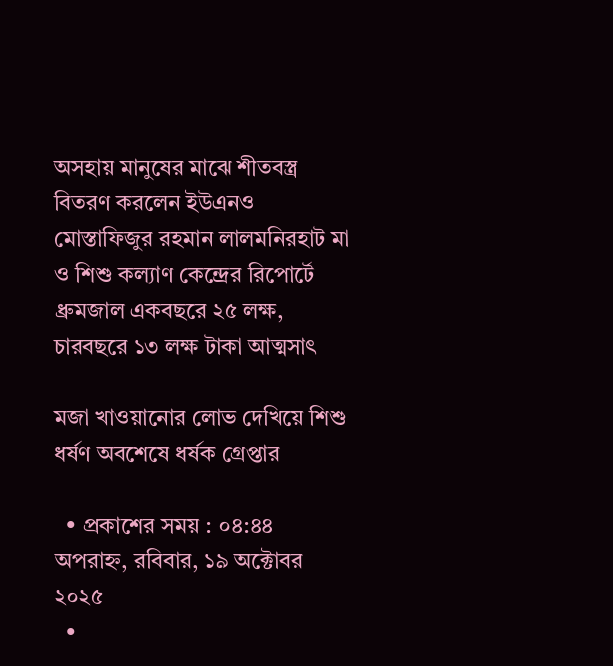অসহায় মানুষের মাঝে শীতবস্ত্র বিতরণ করলেন ইউএনও মোস্তাফিজুর রহমান লালমনিরহাট মা ও শিশু কল্যাণ কেন্দ্রের রিপোর্টে ধ্রুমজাল একবছরে ২৫ লক্ষ, চারবছরে ১৩ লক্ষ টাকা আত্মসাৎ

মজা খাওয়ানোর লোভ দেখিয়ে শিশু ধর্ষণ অবশেষে ধর্ষক গ্রেপ্তার

  • প্রকাশের সময় : ০৪:৪৪ অপরাহ্ন, রবিবার, ১৯ অক্টোবর ২০২৫
  •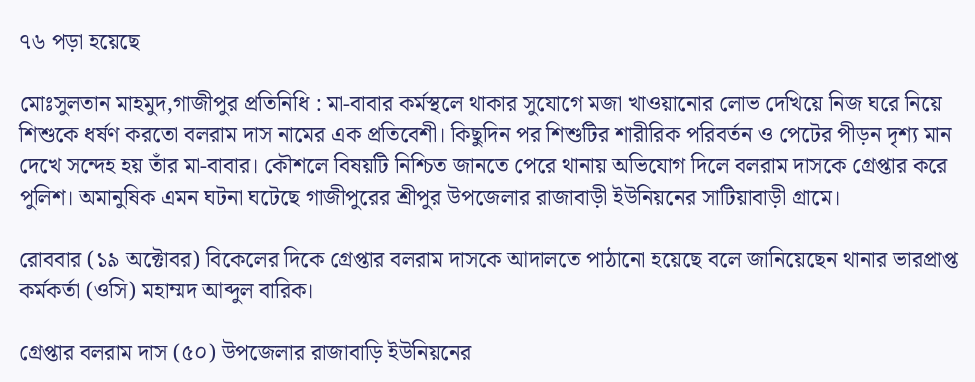৭৬ পড়া হয়েছে

মোঃসুলতান মাহমুদ,গাজীপুর প্রতিনিধি : মা-বাবার কর্মস্থলে থাকার সুযোগে মজা খাওয়ানোর লোভ দেখিয়ে নিজ ঘরে নিয়ে শিশুকে ধর্ষণ করতো বলরাম দাস নামের এক প্রতিবেশী। কিছুদিন পর শিশুটির শারীরিক পরিবর্তন ও পেটের পীড়ন দৃশ্য মান দেখে সন্দেহ হয় তাঁর মা-বাবার। কৌশলে বিষয়টি নিশ্চিত জানতে পেরে থানায় অভিযোগ দিলে বলরাম দাসকে গ্রেপ্তার করে পুলিশ। অমানুষিক এমন ঘটনা ঘটেছে গাজীপুরের শ্রীপুর উপজেলার রাজাবাড়ী ইউনিয়নের সাটিয়াবাড়ী গ্রামে।

রোববার (১৯ অক্টোবর) বিকেলের দিকে গ্রেপ্তার বলরাম দাসকে আদালতে পাঠানো হয়েছে বলে জানিয়েছেন থানার ভারপ্রাপ্ত কর্মকর্তা (ওসি) মহাম্মদ আব্দুল বারিক।

গ্রেপ্তার বলরাম দাস (৫০) উপজেলার রাজাবাড়ি ইউনিয়নের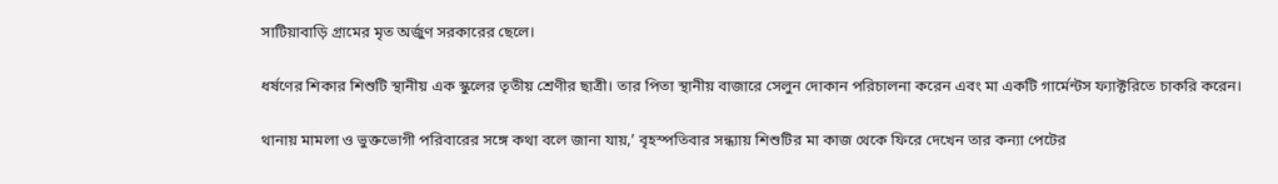সাটিয়াবাড়ি গ্রামের মৃত অর্জুণ সরকারের ছেলে।

ধর্ষণের শিকার শিশুটি স্থানীয় এক স্কুলের তৃতীয় শ্রেণীর ছাত্রী। তার পিতা স্থানীয় বাজারে সেলুন দোকান পরিচালনা করেন এবং মা একটি গার্মেন্টস ফ্যাক্টরিতে চাকরি করেন।

থানায় মামলা ও ভুক্তভোগী পরিবারের সঙ্গে কথা বলে জানা যায়,’ বৃহস্পতিবার সন্ধ্যায় শিশুটির মা কাজ থেকে ফিরে দেখেন তার কন্যা পেটের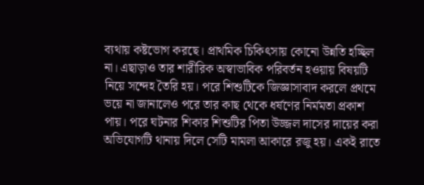ব্যথায় কষ্টভোগ করছে। প্রাথমিক চিকিৎসায় কোনো উন্নতি হচ্ছিল না। এছাড়াও তার শারীরিক অস্বাভাবিক পরিবর্তন হওয়ায় বিষয়টি নিয়ে সন্দেহ তৈরি হয়। পরে শিশুটিকে জিজ্ঞাসাবাদ করলে প্রথমে ভয়ে না জানালেও পরে তার কাছ থেকে ধর্ষণের নির্মমতা প্রকাশ পায়। পরে ঘটনার শিকার শিশুটির পিতা উজ্জল দাসের দায়ের করা অভিযোগটি থানায় দিলে সেটি মামলা আকারে রজু হয়। একই রাতে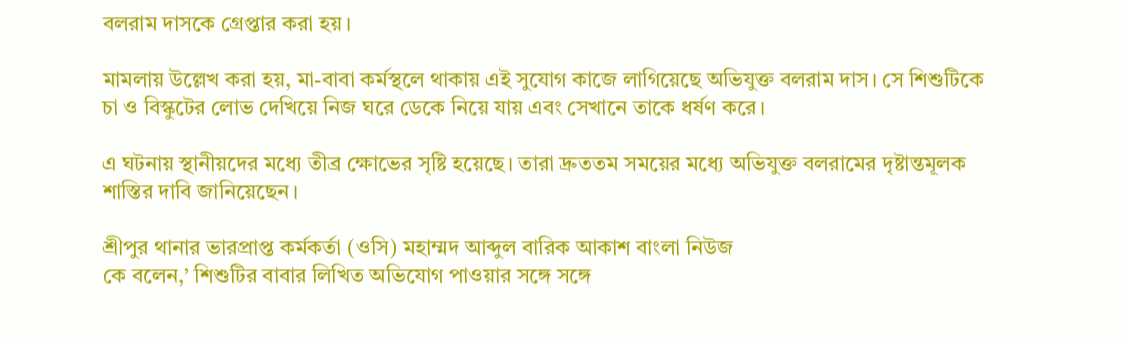বলরাম দাসকে গ্রেপ্তার করা হয়।

মামলায় উল্লেখ করা হয়, মা-বাবা কর্মস্থলে থাকায় এই সুযোগ কাজে লাগিয়েছে অভিযুক্ত বলরাম দাস। সে শিশুটিকে চা ও বিস্কুটের লোভ দেখিয়ে নিজ ঘরে ডেকে নিয়ে যায় এবং সেখানে তাকে ধর্ষণ করে।

এ ঘটনায় স্থানীয়দের মধ্যে তীব্র ক্ষোভের সৃষ্টি হয়েছে। তারা দ্রুততম সময়ের মধ্যে অভিযুক্ত বলরামের দৃষ্টান্তমূলক শাস্তির দাবি জানিয়েছেন।

শ্রীপুর থানার ভারপ্রাপ্ত কর্মকর্তা (ওসি) মহাম্মদ আব্দুল বারিক আকাশ বাংলা নিউজ
কে বলেন,’ শিশুটির বাবার লিখিত অভিযোগ পাওয়ার সঙ্গে সঙ্গে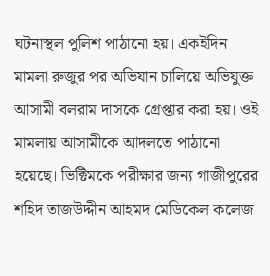ঘটনাস্থল পুলিশ পাঠানো হয়। একইদিন মামলা রুজুর পর অভিযান চালিয়ে অভিযুক্ত আসামী বলরাম দাসকে গ্রেপ্তার করা হয়। ওই মামলায় আসামীকে আদলতে পাঠানো হয়েছে। ভিক্টিমকে পরীক্ষার জন্য গাজীপুরের শহিদ তাজউদ্দীন আহমদ মেডিকেল কলেজ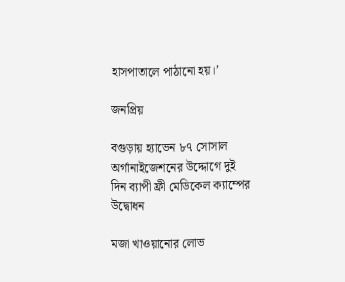হাসপাতালে পাঠানো হয়।’

জনপ্রিয়

বগুড়ায় হ্যাভেন ৮৭ সোসাল অর্গানাইজেশনের উদ্দোগে দুই দিন ব্যাপী ফ্রী মেডিকেল ক্যাম্পের উদ্বোধন

মজা খাওয়ানোর লোভ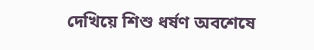দেখিয়ে শিশু ধর্ষণ অবশেষে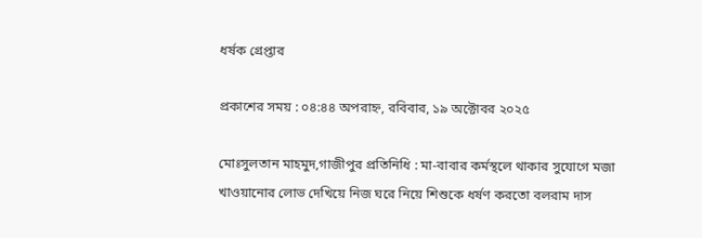ধর্ষক গ্রেপ্তার

প্রকাশের সময় : ০৪:৪৪ অপরাহ্ন, রবিবার, ১৯ অক্টোবর ২০২৫

মোঃসুলতান মাহমুদ,গাজীপুর প্রতিনিধি : মা-বাবার কর্মস্থলে থাকার সুযোগে মজা খাওয়ানোর লোভ দেখিয়ে নিজ ঘরে নিয়ে শিশুকে ধর্ষণ করতো বলরাম দাস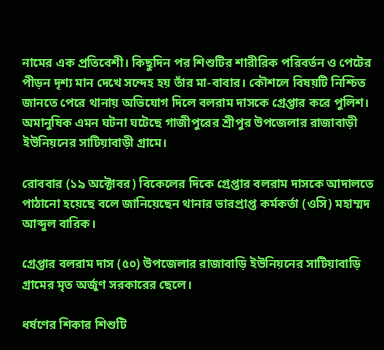নামের এক প্রতিবেশী। কিছুদিন পর শিশুটির শারীরিক পরিবর্তন ও পেটের পীড়ন দৃশ্য মান দেখে সন্দেহ হয় তাঁর মা-বাবার। কৌশলে বিষয়টি নিশ্চিত জানতে পেরে থানায় অভিযোগ দিলে বলরাম দাসকে গ্রেপ্তার করে পুলিশ। অমানুষিক এমন ঘটনা ঘটেছে গাজীপুরের শ্রীপুর উপজেলার রাজাবাড়ী ইউনিয়নের সাটিয়াবাড়ী গ্রামে।

রোববার (১৯ অক্টোবর) বিকেলের দিকে গ্রেপ্তার বলরাম দাসকে আদালতে পাঠানো হয়েছে বলে জানিয়েছেন থানার ভারপ্রাপ্ত কর্মকর্তা (ওসি) মহাম্মদ আব্দুল বারিক।

গ্রেপ্তার বলরাম দাস (৫০) উপজেলার রাজাবাড়ি ইউনিয়নের সাটিয়াবাড়ি গ্রামের মৃত অর্জুণ সরকারের ছেলে।

ধর্ষণের শিকার শিশুটি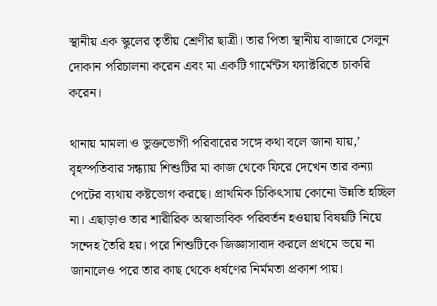স্থানীয় এক স্কুলের তৃতীয় শ্রেণীর ছাত্রী। তার পিতা স্থানীয় বাজারে সেলুন দোকান পরিচালনা করেন এবং মা একটি গার্মেন্টস ফ্যাক্টরিতে চাকরি করেন।

থানায় মামলা ও ভুক্তভোগী পরিবারের সঙ্গে কথা বলে জানা যায়,’ বৃহস্পতিবার সন্ধ্যায় শিশুটির মা কাজ থেকে ফিরে দেখেন তার কন্যা পেটের ব্যথায় কষ্টভোগ করছে। প্রাথমিক চিকিৎসায় কোনো উন্নতি হচ্ছিল না। এছাড়াও তার শারীরিক অস্বাভাবিক পরিবর্তন হওয়ায় বিষয়টি নিয়ে সন্দেহ তৈরি হয়। পরে শিশুটিকে জিজ্ঞাসাবাদ করলে প্রথমে ভয়ে না জানালেও পরে তার কাছ থেকে ধর্ষণের নির্মমতা প্রকাশ পায়।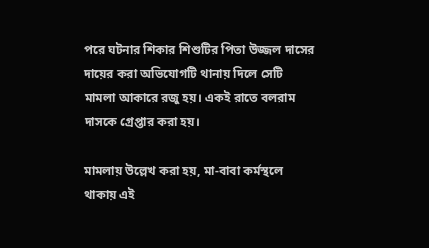পরে ঘটনার শিকার শিশুটির পিতা উজ্জল দাসের দায়ের করা অভিযোগটি থানায় দিলে সেটি মামলা আকারে রজু হয়। একই রাতে বলরাম দাসকে গ্রেপ্তার করা হয়।

মামলায় উল্লেখ করা হয়, মা-বাবা কর্মস্থলে থাকায় এই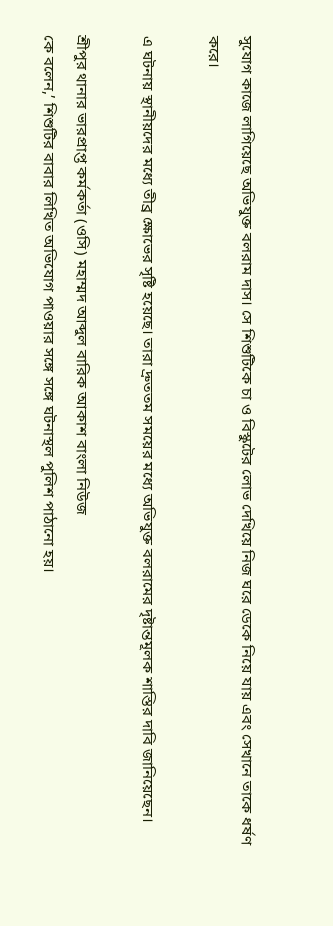সুযোগ কাজে লাগিয়েছে অভিযুক্ত বলরাম দাস। সে শিশুটিকে চা ও বিস্কুটের লোভ দেখিয়ে নিজ ঘরে ডেকে নিয়ে যায় এবং সেখানে তাকে ধর্ষণ করে।

এ ঘটনায় স্থানীয়দের মধ্যে তীব্র ক্ষোভের সৃষ্টি হয়েছে। তারা দ্রুততম সময়ের মধ্যে অভিযুক্ত বলরামের দৃষ্টান্তমূলক শাস্তির দাবি জানিয়েছেন।

শ্রীপুর থানার ভারপ্রাপ্ত কর্মকর্তা (ওসি) মহাম্মদ আব্দুল বারিক আকাশ বাংলা নিউজ
কে বলেন,’ শিশুটির বাবার লিখিত অভিযোগ পাওয়ার সঙ্গে সঙ্গে ঘটনাস্থল পুলিশ পাঠানো হয়।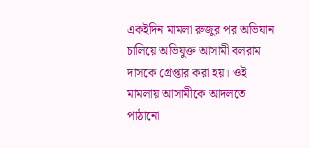একইদিন মামলা রুজুর পর অভিযান চালিয়ে অভিযুক্ত আসামী বলরাম দাসকে গ্রেপ্তার করা হয়। ওই মামলায় আসামীকে আদলতে পাঠানো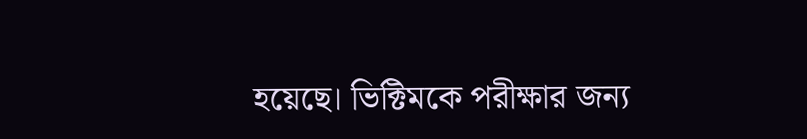হয়েছে। ভিক্টিমকে পরীক্ষার জন্য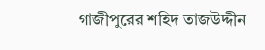গাজীপুরের শহিদ তাজউদ্দীন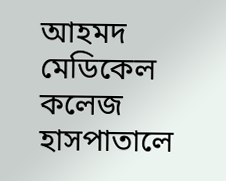আহমদ মেডিকেল কলেজ হাসপাতালে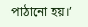পাঠানো হয়।’